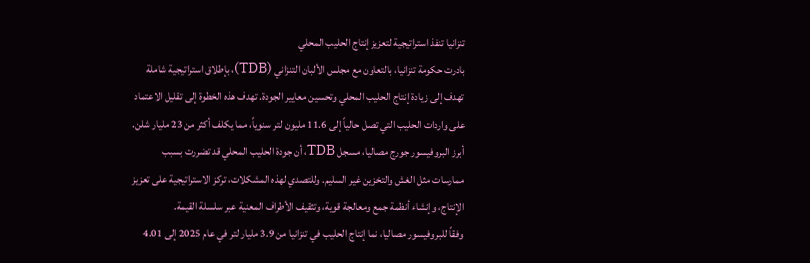تنزانيا تنفذ استراتيجية لتعزيز إنتاج الحليب المحلي
بادرت حكومة تنزانيا، بالتعاون مع مجلس الألبان التنزاني (TDB)، بإطلاق استراتيجية شاملة تهدف إلى زيادة إنتاج الحليب المحلي وتحسين معايير الجودة. تهدف هذه الخطوة إلى تقليل الاعتماد على واردات الحليب التي تصل حالياً إلى 11.6 مليون لتر سنوياً، مما يكلف أكثر من 23 مليار شلن.
أبرز البروفيسور جورج مصاليا، مسجل TDB، أن جودة الحليب المحلي قد تضررت بسبب ممارسات مثل الغش والتخزين غير السليم. وللتصدي لهذه المشكلات، تركز الاستراتيجية على تعزيز الإنتاج، وإنشاء أنظمة جمع ومعالجة قوية، وتثقيف الأطراف المعنية عبر سلسلة القيمة.
وفقاً للبروفيسور مصاليا، نما إنتاج الحليب في تنزانيا من 3.9 مليار لتر في عام 2025 إلى 4.01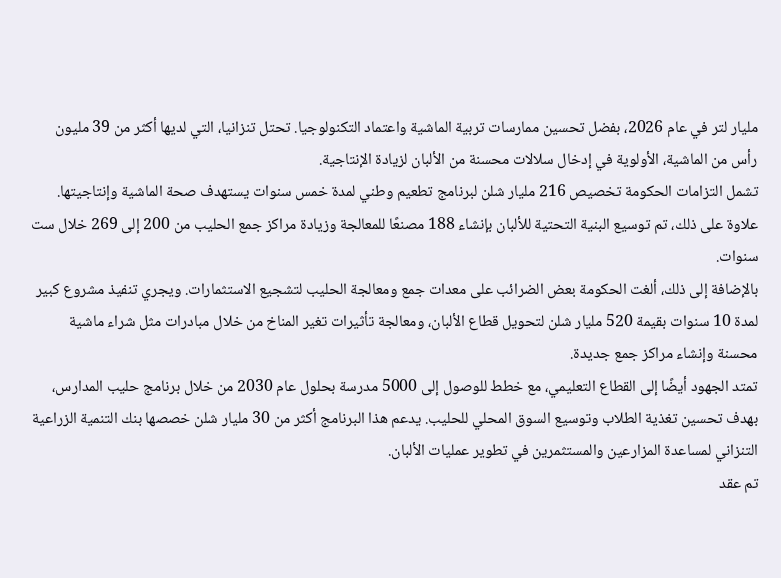مليار لتر في عام 2026، بفضل تحسين ممارسات تربية الماشية واعتماد التكنولوجيا. تحتل تنزانيا، التي لديها أكثر من 39 مليون رأس من الماشية، الأولوية في إدخال سلالات محسنة من الألبان لزيادة الإنتاجية.
تشمل التزامات الحكومة تخصيص 216 مليار شلن لبرنامج تطعيم وطني لمدة خمس سنوات يستهدف صحة الماشية وإنتاجيتها. علاوة على ذلك، تم توسيع البنية التحتية للألبان بإنشاء 188 مصنعًا للمعالجة وزيادة مراكز جمع الحليب من 200 إلى 269 خلال ست سنوات.
بالإضافة إلى ذلك، ألغت الحكومة بعض الضرائب على معدات جمع ومعالجة الحليب لتشجيع الاستثمارات. ويجري تنفيذ مشروع كبير لمدة 10 سنوات بقيمة 520 مليار شلن لتحويل قطاع الألبان، ومعالجة تأثيرات تغير المناخ من خلال مبادرات مثل شراء ماشية محسنة وإنشاء مراكز جمع جديدة.
تمتد الجهود أيضًا إلى القطاع التعليمي، مع خطط للوصول إلى 5000 مدرسة بحلول عام 2030 من خلال برنامج حليب المدارس، بهدف تحسين تغذية الطلاب وتوسيع السوق المحلي للحليب. يدعم هذا البرنامج أكثر من 30 مليار شلن خصصها بنك التنمية الزراعية التنزاني لمساعدة المزارعين والمستثمرين في تطوير عمليات الألبان.
تم عقد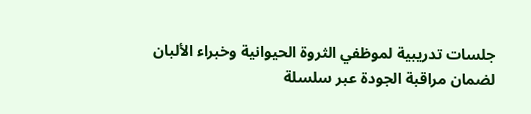جلسات تدريبية لموظفي الثروة الحيوانية وخبراء الألبان لضمان مراقبة الجودة عبر سلسلة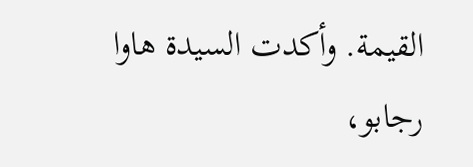القيمة. وأكدت السيدة هاوا رجابو،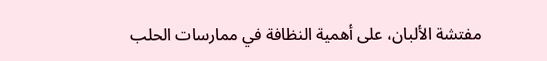مفتشة الألبان، على أهمية النظافة في ممارسات الحلب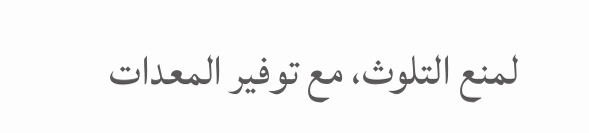لمنع التلوث، مع توفير المعدات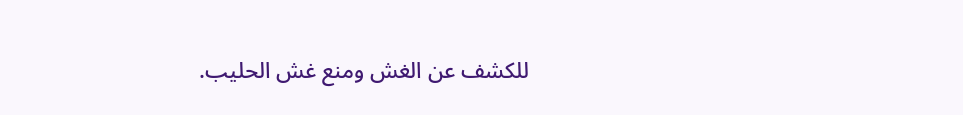للكشف عن الغش ومنع غش الحليب.